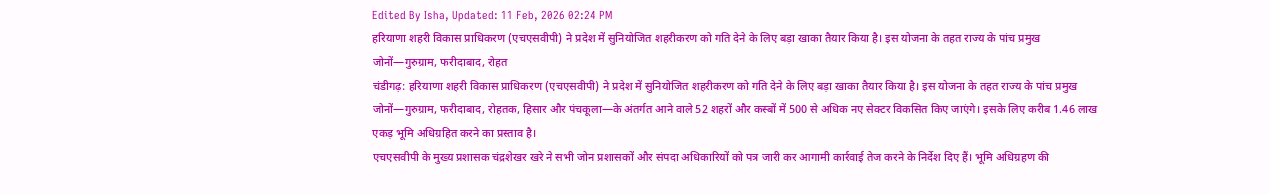Edited By Isha, Updated: 11 Feb, 2026 02:24 PM
हरियाणा शहरी विकास प्राधिकरण (एचएसवीपी) ने प्रदेश में सुनियोजित शहरीकरण को गति देने के लिए बड़ा खाका तैयार किया है। इस योजना के तहत राज्य के पांच प्रमुख जोनों—गुरुग्राम, फरीदाबाद, रोहत
चंडीगढ़: हरियाणा शहरी विकास प्राधिकरण (एचएसवीपी) ने प्रदेश में सुनियोजित शहरीकरण को गति देने के लिए बड़ा खाका तैयार किया है। इस योजना के तहत राज्य के पांच प्रमुख जोनों—गुरुग्राम, फरीदाबाद, रोहतक, हिसार और पंचकूला—के अंतर्गत आने वाले 52 शहरों और कस्बों में 500 से अधिक नए सेक्टर विकसित किए जाएंगे। इसके लिए करीब 1.46 लाख एकड़ भूमि अधिग्रहित करने का प्रस्ताव है।
एचएसवीपी के मुख्य प्रशासक चंद्रशेखर खरे ने सभी जोन प्रशासकों और संपदा अधिकारियों को पत्र जारी कर आगामी कार्रवाई तेज करने के निर्देश दिए हैं। भूमि अधिग्रहण की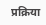प्रक्रिया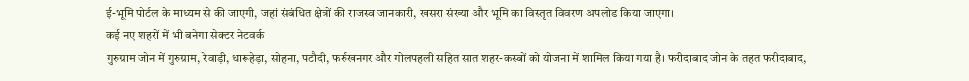ई-भूमि पोर्टल के माध्यम से की जाएगी, जहां संबंधित क्षेत्रों की राजस्व जानकारी, खसरा संख्या और भूमि का विस्तृत विवरण अपलोड किया जाएगा।
कई नए शहरों में भी बनेगा सेक्टर नेटवर्क
गुरुग्राम जोन में गुरुग्राम, रेवाड़ी, धारूहेड़ा, सोहना, पटौदी, फर्रुखनगर और गोलपहली सहित सात शहर-कस्बों को योजना में शामिल किया गया है। फरीदाबाद जोन के तहत फरीदाबाद,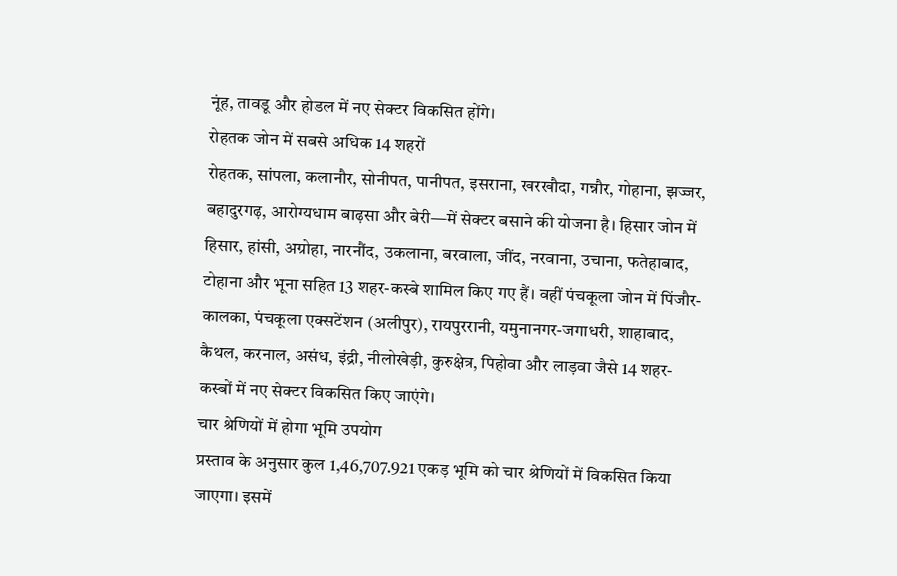नूंह, तावडू और होडल में नए सेक्टर विकसित होंगे।
रोहतक जोन में सबसे अधिक 14 शहरों
रोहतक, सांपला, कलानौर, सोनीपत, पानीपत, इसराना, खरखौदा, गन्नौर, गोहाना, झज्जर, बहादुरगढ़, आरोग्यधाम बाढ़सा और बेरी—में सेक्टर बसाने की योजना है। हिसार जोन में हिसार, हांसी, अग्रोहा, नारनौंद, उकलाना, बरवाला, जींद, नरवाना, उचाना, फतेहाबाद, टोहाना और भूना सहित 13 शहर-कस्बे शामिल किए गए हैं। वहीं पंचकूला जोन में पिंजौर-कालका, पंचकूला एक्सटेंशन (अलीपुर), रायपुररानी, यमुनानगर-जगाधरी, शाहाबाद, कैथल, करनाल, असंध, इंद्री, नीलोखेड़ी, कुरुक्षेत्र, पिहोवा और लाड़वा जैसे 14 शहर-कस्बों में नए सेक्टर विकसित किए जाएंगे।
चार श्रेणियों में होगा भूमि उपयोग
प्रस्ताव के अनुसार कुल 1,46,707.921 एकड़ भूमि को चार श्रेणियों में विकसित किया जाएगा। इसमें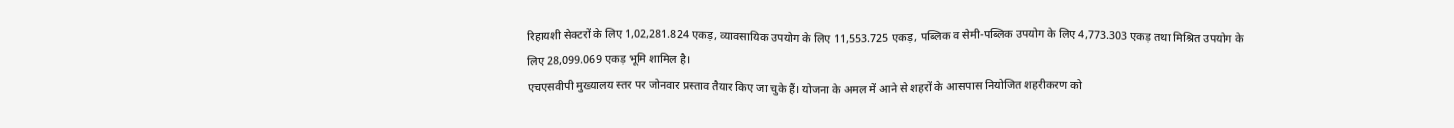रिहायशी सेक्टरों के लिए 1,02,281.824 एकड़, व्यावसायिक उपयोग के लिए 11,553.725 एकड़, पब्लिक व सेमी-पब्लिक उपयोग के लिए 4,773.303 एकड़ तथा मिश्रित उपयोग के लिए 28,099.069 एकड़ भूमि शामिल है।
एचएसवीपी मुख्यालय स्तर पर जोनवार प्रस्ताव तैयार किए जा चुके हैं। योजना के अमल में आने से शहरों के आसपास नियोजित शहरीकरण को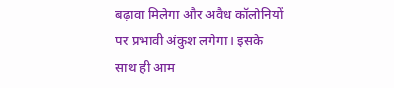बढ़ावा मिलेगा और अवैध कॉलोनियों पर प्रभावी अंकुश लगेगा। इसके साथ ही आम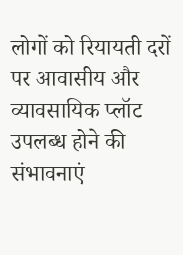लोगों को रियायती दरों पर आवासीय और व्यावसायिक प्लॉट उपलब्ध होने की संभावनाएं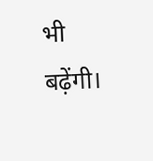भी बढ़ेंगी।